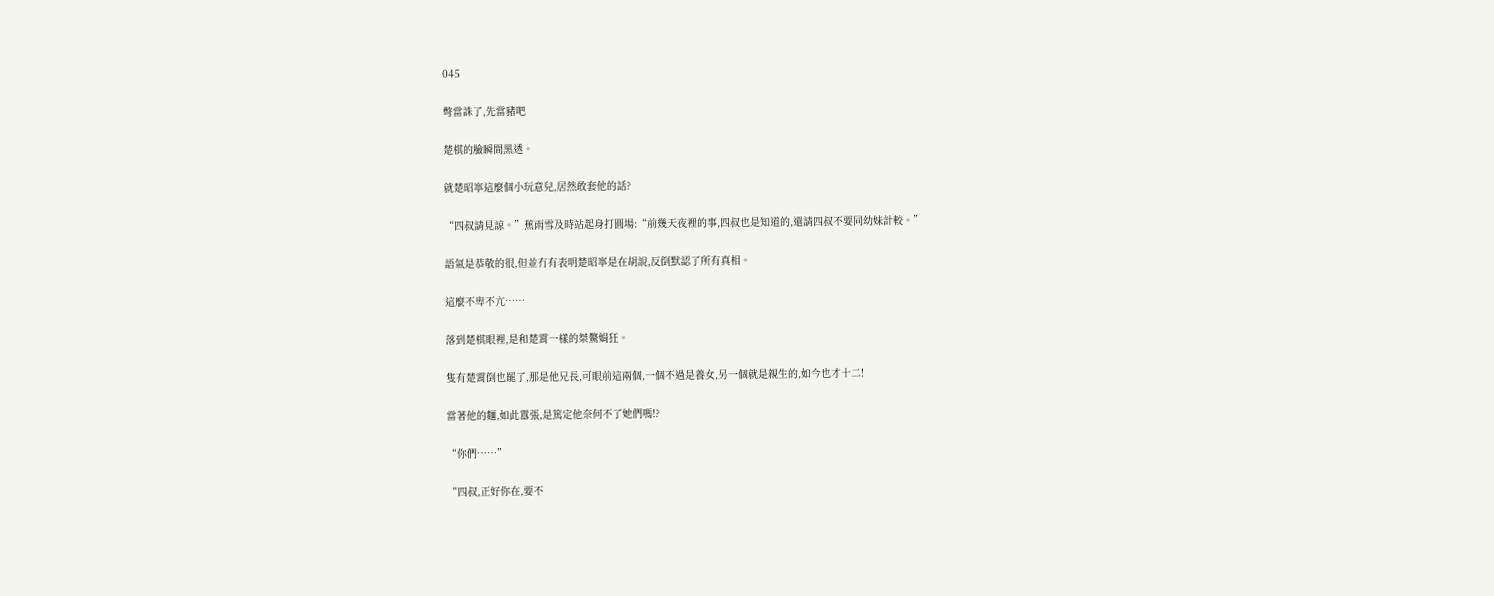045

彆當誅了,先當豬吧

楚棋的臉瞬間黑透。

就楚昭寧這麼個小玩意兒,居然敢套他的話?

“四叔請見諒。”蕉雨雪及時站起身打圓場:“前幾天夜裡的事,四叔也是知道的,還請四叔不要同幼妹計較。”

語氣是恭敬的很,但並冇有表明楚昭寧是在胡說,反倒默認了所有真相。

這麼不卑不亢……

落到楚棋眼裡,是和楚霄一樣的桀驁娟狂。

隻有楚霄倒也罷了,那是他兄長,可眼前這兩個,一個不過是養女,另一個就是親生的,如今也才十二!

當著他的麵,如此囂張,是篤定他奈何不了她們嗎!?

“你們……”

“四叔,正好你在,要不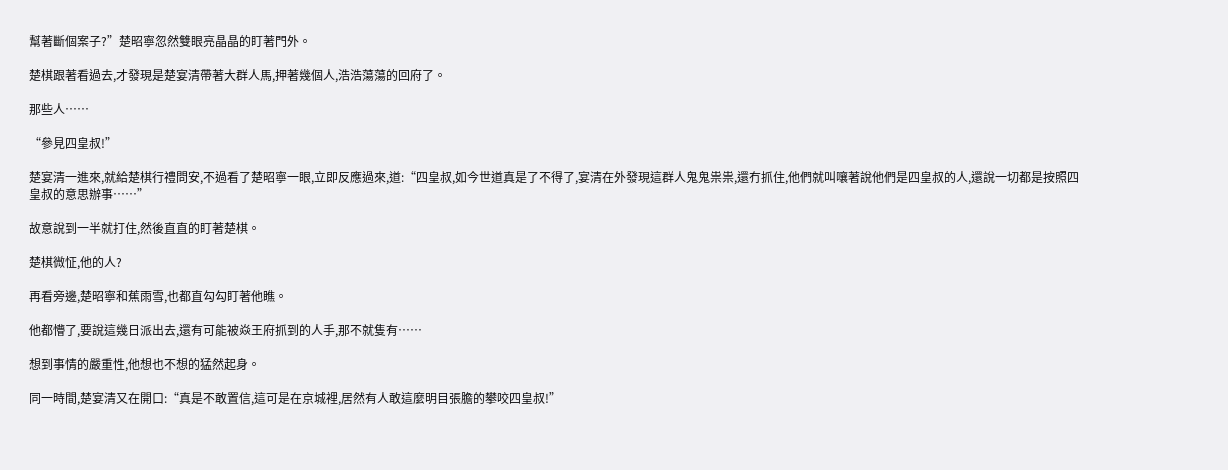幫著斷個案子?”楚昭寧忽然雙眼亮晶晶的盯著門外。

楚棋跟著看過去,才發現是楚宴清帶著大群人馬,押著幾個人,浩浩蕩蕩的回府了。

那些人……

“參見四皇叔!”

楚宴清一進來,就給楚棋行禮問安,不過看了楚昭寧一眼,立即反應過來,道:“四皇叔,如今世道真是了不得了,宴清在外發現這群人鬼鬼祟祟,還冇抓住,他們就叫嚷著說他們是四皇叔的人,還說一切都是按照四皇叔的意思辦事……”

故意說到一半就打住,然後直直的盯著楚棋。

楚棋微怔,他的人?

再看旁邊,楚昭寧和蕉雨雪,也都直勾勾盯著他瞧。

他都懵了,要說這幾日派出去,還有可能被焱王府抓到的人手,那不就隻有……

想到事情的嚴重性,他想也不想的猛然起身。

同一時間,楚宴清又在開口:“真是不敢置信,這可是在京城裡,居然有人敢這麼明目張膽的攀咬四皇叔!”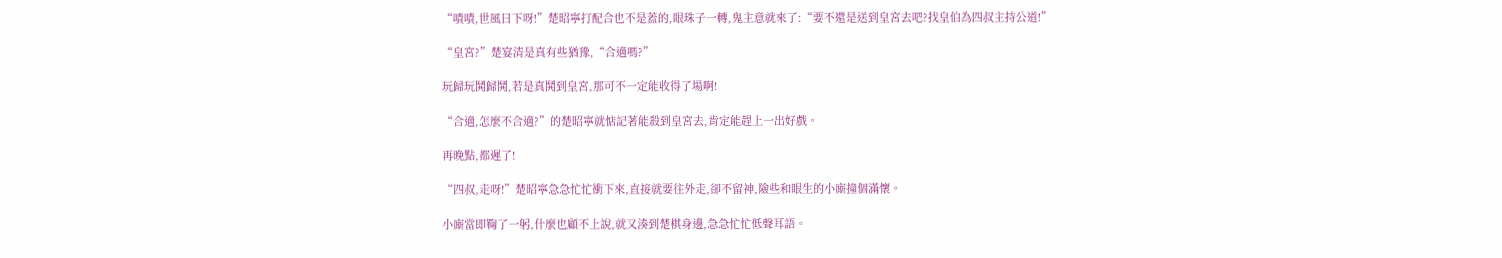“嘖嘖,世風日下呀!”楚昭寧打配合也不是蓋的,眼珠子一轉,鬼主意就來了:“要不還是送到皇宮去吧?找皇伯為四叔主持公道!”

“皇宮?”楚宴清是真有些猶豫,“合適嗎?”

玩歸玩鬨歸鬨,若是真鬨到皇宮,那可不一定能收得了場啊!

“合適,怎麼不合適?”的楚昭寧就惦記著能殺到皇宮去,肯定能趕上一出好戲。

再晚點,都遲了!

“四叔,走呀!”楚昭寧急急忙忙衝下來,直接就要往外走,卻不留神,險些和眼生的小廝撞個滿懷。

小廝當即鞠了一躬,什麼也顧不上說,就又湊到楚棋身邊,急急忙忙低聲耳語。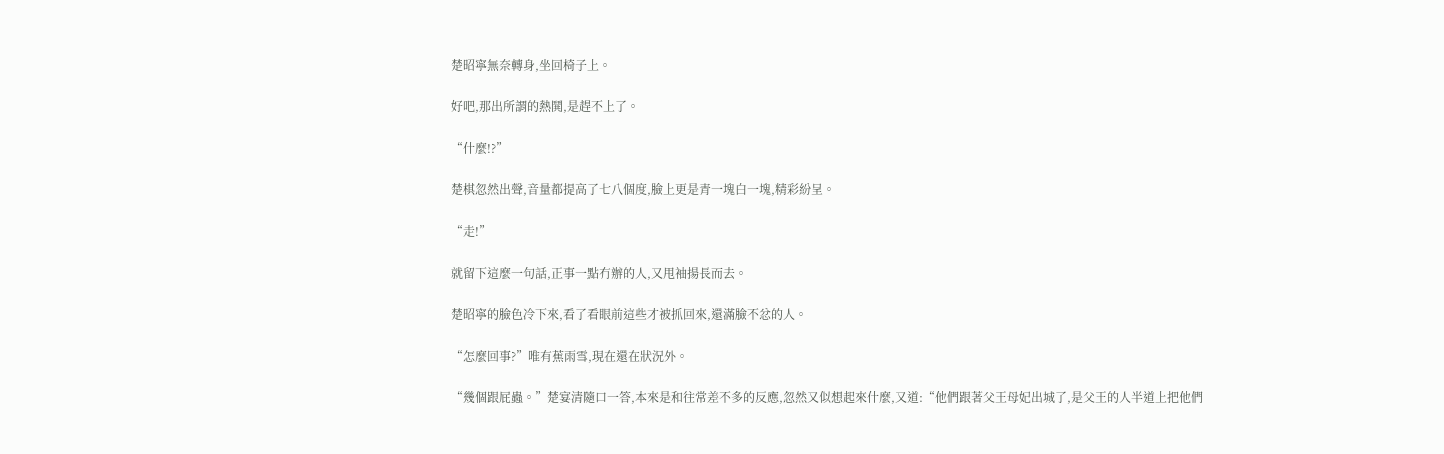楚昭寧無奈轉身,坐回椅子上。

好吧,那出所謂的熱鬨,是趕不上了。

“什麼!?”

楚棋忽然出聲,音量都提高了七八個度,臉上更是青一塊白一塊,精彩紛呈。

“走!”

就留下這麼一句話,正事一點冇辦的人,又甩袖揚長而去。

楚昭寧的臉色冷下來,看了看眼前這些才被抓回來,還滿臉不忿的人。

“怎麼回事?”唯有蕉雨雪,現在還在狀況外。

“幾個跟屁蟲。”楚宴清隨口一答,本來是和往常差不多的反應,忽然又似想起來什麼,又道:“他們跟著父王母妃出城了,是父王的人半道上把他們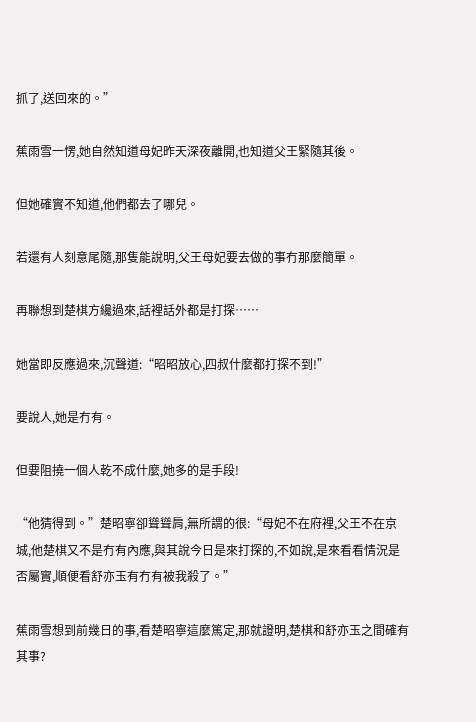抓了,送回來的。”

蕉雨雪一愣,她自然知道母妃昨天深夜離開,也知道父王緊隨其後。

但她確實不知道,他們都去了哪兒。

若還有人刻意尾隨,那隻能說明,父王母妃要去做的事冇那麼簡單。

再聯想到楚棋方纔過來,話裡話外都是打探……

她當即反應過來,沉聲道:“昭昭放心,四叔什麼都打探不到!”

要說人,她是冇有。

但要阻撓一個人乾不成什麼,她多的是手段!

“他猜得到。”楚昭寧卻聳聳肩,無所謂的很:“母妃不在府裡,父王不在京城,他楚棋又不是冇有內應,與其說今日是來打探的,不如說,是來看看情況是否屬實,順便看舒亦玉有冇有被我殺了。”

蕉雨雪想到前幾日的事,看楚昭寧這麼篤定,那就證明,楚棋和舒亦玉之間確有其事?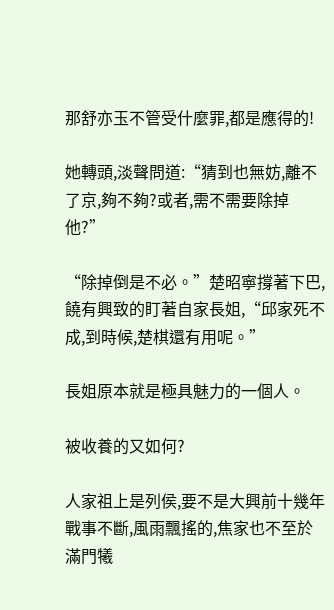那舒亦玉不管受什麼罪,都是應得的!

她轉頭,淡聲問道:“猜到也無妨,離不了京,夠不夠?或者,需不需要除掉他?”

“除掉倒是不必。”楚昭寧撐著下巴,饒有興致的盯著自家長姐,“邱家死不成,到時候,楚棋還有用呢。”

長姐原本就是極具魅力的一個人。

被收養的又如何?

人家祖上是列侯,要不是大興前十幾年戰事不斷,風雨飄搖的,焦家也不至於滿門犧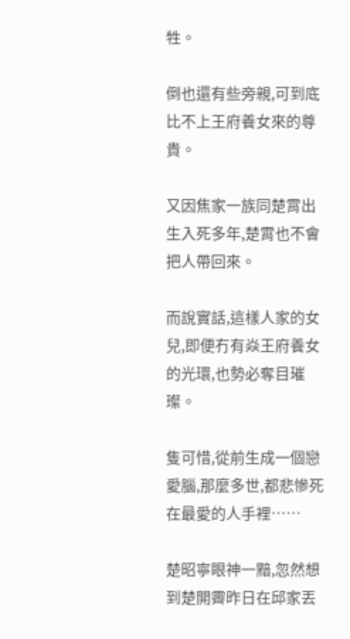牲。

倒也還有些旁親,可到底比不上王府養女來的尊貴。

又因焦家一族同楚霄出生入死多年,楚霄也不會把人帶回來。

而說實話,這樣人家的女兒,即便冇有焱王府養女的光環,也勢必奪目璀璨。

隻可惜,從前生成一個戀愛腦,那麼多世,都悲慘死在最愛的人手裡……

楚昭寧眼神一黯,忽然想到楚開霽昨日在邱家丟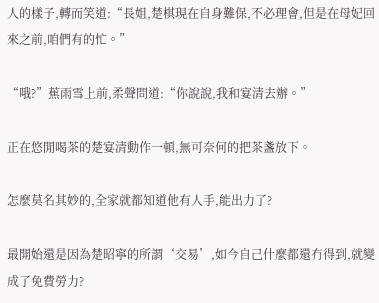人的樣子,轉而笑道:“長姐,楚棋現在自身難保,不必理會,但是在母妃回來之前,咱們有的忙。”

“哦?”蕉雨雪上前,柔聲問道:“你說說,我和宴清去辦。”

正在悠閒喝茶的楚宴清動作一頓,無可奈何的把茶盞放下。

怎麼莫名其妙的,全家就都知道他有人手,能出力了?

最開始還是因為楚昭寧的所謂‘交易’,如今自己什麼都還冇得到,就變成了免費勞力?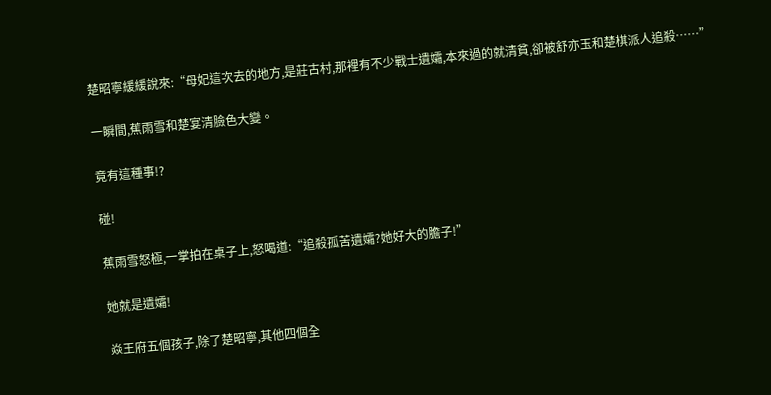楚昭寧緩緩說來:“母妃這次去的地方,是莊古村,那裡有不少戰士遺孀,本來過的就清貧,卻被舒亦玉和楚棋派人追殺……”

一瞬間,蕉雨雪和楚宴清臉色大變。

竟有這種事!?

碰!

蕉雨雪怒極,一掌拍在桌子上,怒喝道:“追殺孤苦遺孀?她好大的膽子!”

她就是遺孀!

焱王府五個孩子,除了楚昭寧,其他四個全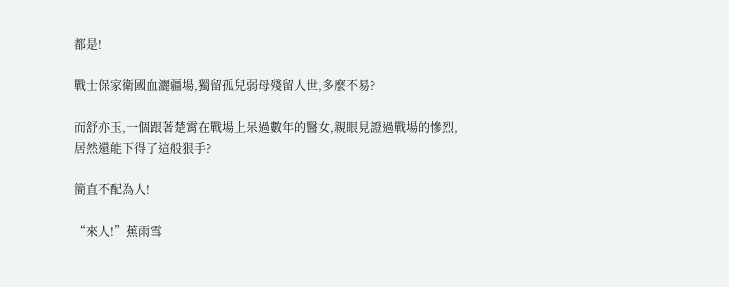都是!

戰士保家衛國血灑疆場,獨留孤兒弱母殘留人世,多麼不易?

而舒亦玉,一個跟著楚霄在戰場上呆過數年的醫女,親眼見證過戰場的慘烈,居然還能下得了這般狠手?

簡直不配為人!

“來人!”蕉雨雪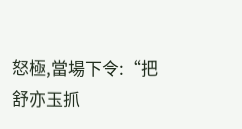怒極,當場下令:“把舒亦玉抓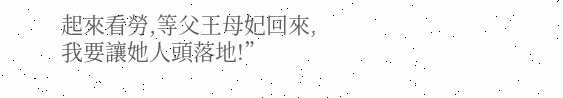起來看勞,等父王母妃回來,我要讓她人頭落地!”